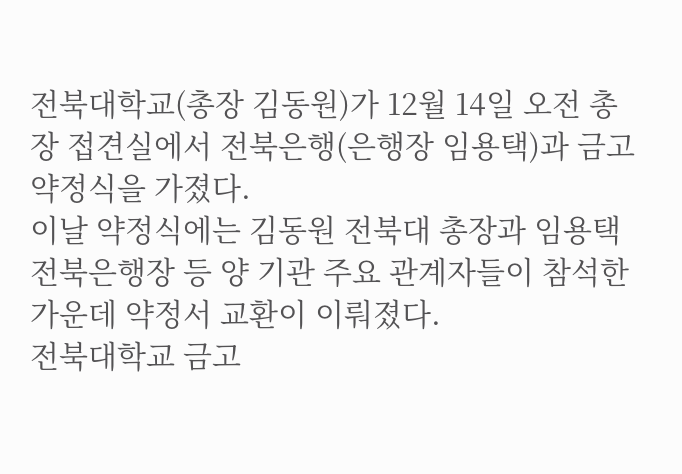전북대학교(총장 김동원)가 12월 14일 오전 총장 접견실에서 전북은행(은행장 임용택)과 금고 약정식을 가졌다.
이날 약정식에는 김동원 전북대 총장과 임용택 전북은행장 등 양 기관 주요 관계자들이 참석한 가운데 약정서 교환이 이뤄졌다.
전북대학교 금고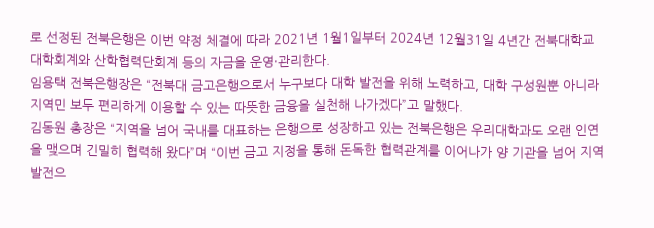로 선정된 전북은행은 이번 약정 체결에 따라 2021년 1월1일부터 2024년 12월31일 4년간 전북대학교 대학회계와 산학협력단회계 등의 자금을 운영·관리한다.
임용택 전북은행장은 “전북대 금고은행으로서 누구보다 대학 발전을 위해 노력하고, 대학 구성원뿐 아니라 지역민 보두 편리하게 이용할 수 있는 따뜻한 금융을 실천해 나가겠다”고 말했다.
김동원 총장은 “지역을 넘어 국내를 대표하는 은행으로 성장하고 있는 전북은행은 우리대학과도 오랜 인연을 맺으며 긴밀히 협력해 왔다”며 “이번 금고 지정을 통해 돈독한 협력관계를 이어나가 양 기관을 넘어 지역발전으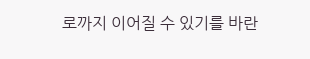로까지 이어질 수 있기를 바란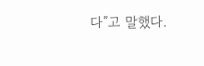다”고 말했다.